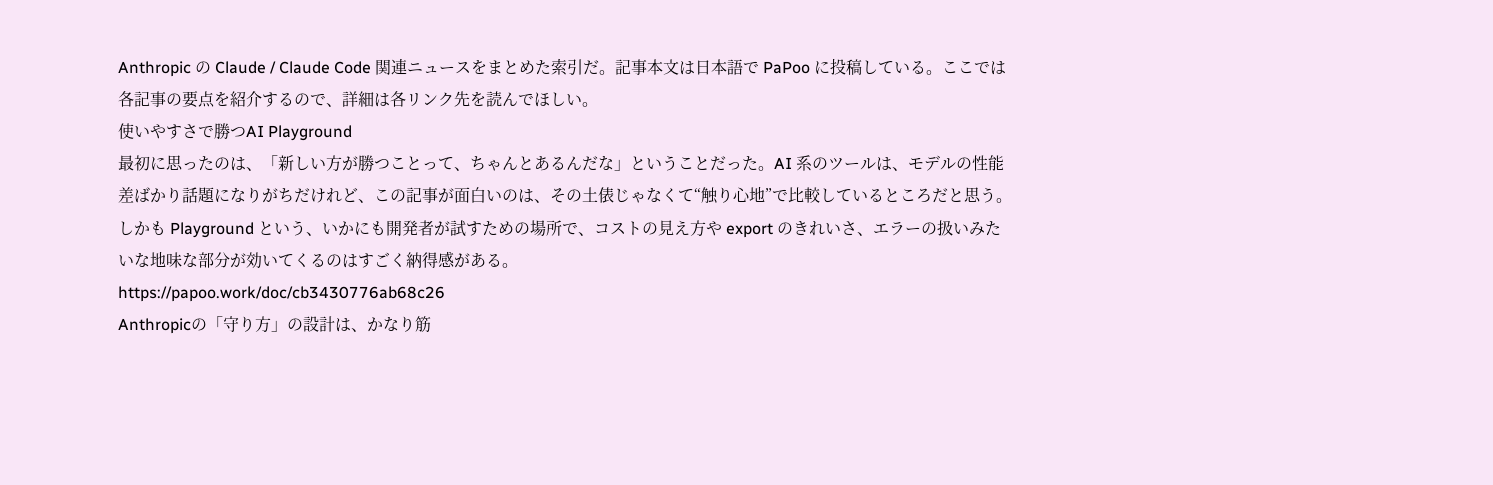Anthropic の Claude / Claude Code 関連ニュースをまとめた索引だ。記事本文は日本語で PaPoo に投稿している。ここでは各記事の要点を紹介するので、詳細は各リンク先を読んでほしい。
使いやすさで勝つAI Playground
最初に思ったのは、「新しい方が勝つことって、ちゃんとあるんだな」ということだった。AI 系のツールは、モデルの性能差ばかり話題になりがちだけれど、この記事が面白いのは、その土俵じゃなくて“触り心地”で比較しているところだと思う。しかも Playground という、いかにも開発者が試すための場所で、コストの見え方や export のきれいさ、エラーの扱いみたいな地味な部分が効いてくるのはすごく納得感がある。
https://papoo.work/doc/cb3430776ab68c26
Anthropicの「守り方」の設計は、かなり筋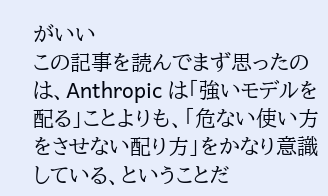がいい
この記事を読んでまず思ったのは、Anthropic は「強いモデルを配る」ことよりも、「危ない使い方をさせない配り方」をかなり意識している、ということだ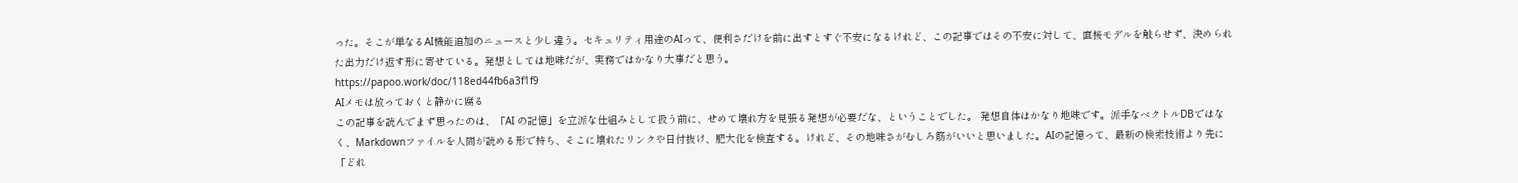った。そこが単なるAI機能追加のニュースと少し違う。セキュリティ用途のAIって、便利さだけを前に出すとすぐ不安になるけれど、この記事ではその不安に対して、直接モデルを触らせず、決められた出力だけ返す形に寄せている。発想としては地味だが、実務ではかなり大事だと思う。
https://papoo.work/doc/118ed44fb6a3f1f9
AIメモは放っておくと静かに腐る
この記事を読んでまず思ったのは、「AI の記憶」を立派な仕組みとして扱う前に、せめて壊れ方を見張る発想が必要だな、ということでした。 発想自体はかなり地味です。派手なベクトルDBではなく、Markdownファイルを人間が読める形で持ち、そこに壊れたリンクや日付抜け、肥大化を検査する。けれど、その地味さがむしろ筋がいいと思いました。AIの記憶って、最新の検索技術より先に「どれ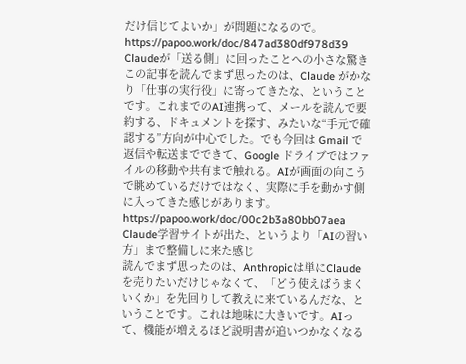だけ信じてよいか」が問題になるので。
https://papoo.work/doc/847ad380df978d39
Claudeが「送る側」に回ったことへの小さな驚き
この記事を読んでまず思ったのは、Claude がかなり「仕事の実行役」に寄ってきたな、ということです。これまでのAI連携って、メールを読んで要約する、ドキュメントを探す、みたいな“手元で確認する”方向が中心でした。でも今回は Gmail で返信や転送までできて、Google ドライブではファイルの移動や共有まで触れる。AIが画面の向こうで眺めているだけではなく、実際に手を動かす側に入ってきた感じがあります。
https://papoo.work/doc/00c2b3a80bb07aea
Claude学習サイトが出た、というより「AIの習い方」まで整備しに来た感じ
読んでまず思ったのは、Anthropicは単にClaudeを売りたいだけじゃなくて、「どう使えばうまくいくか」を先回りして教えに来ているんだな、ということです。これは地味に大きいです。AIって、機能が増えるほど説明書が追いつかなくなる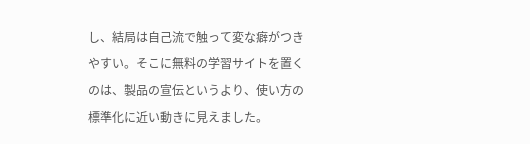し、結局は自己流で触って変な癖がつきやすい。そこに無料の学習サイトを置くのは、製品の宣伝というより、使い方の標準化に近い動きに見えました。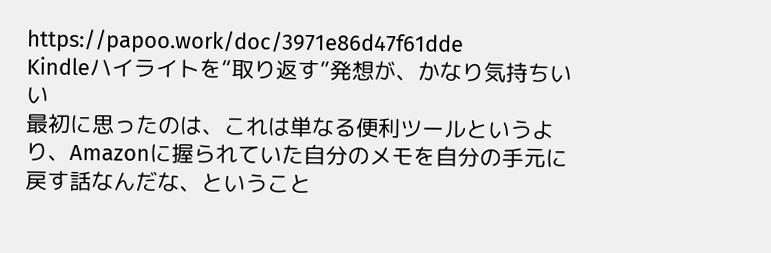https://papoo.work/doc/3971e86d47f61dde
Kindleハイライトを“取り返す”発想が、かなり気持ちいい
最初に思ったのは、これは単なる便利ツールというより、Amazonに握られていた自分のメモを自分の手元に戻す話なんだな、ということ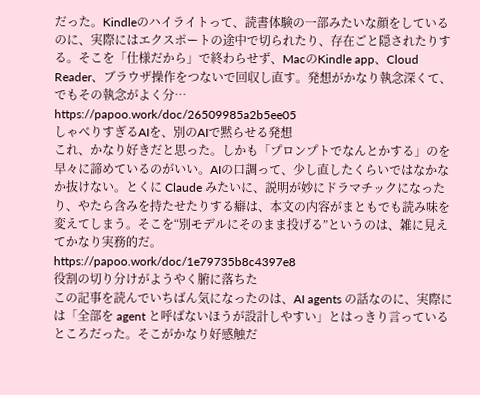だった。Kindleのハイライトって、読書体験の一部みたいな顔をしているのに、実際にはエクスポートの途中で切られたり、存在ごと隠されたりする。そこを「仕様だから」で終わらせず、MacのKindle app、Cloud Reader、ブラウザ操作をつないで回収し直す。発想がかなり執念深くて、でもその執念がよく分…
https://papoo.work/doc/26509985a2b5ee05
しゃべりすぎるAIを、別のAIで黙らせる発想
これ、かなり好きだと思った。しかも「プロンプトでなんとかする」のを早々に諦めているのがいい。AIの口調って、少し直したくらいではなかなか抜けない。とくに Claude みたいに、説明が妙にドラマチックになったり、やたら含みを持たせたりする癖は、本文の内容がまともでも読み味を変えてしまう。そこを“別モデルにそのまま投げる”というのは、雑に見えてかなり実務的だ。
https://papoo.work/doc/1e79735b8c4397e8
役割の切り分けがようやく腑に落ちた
この記事を読んでいちばん気になったのは、AI agents の話なのに、実際には「全部を agent と呼ばないほうが設計しやすい」とはっきり言っているところだった。そこがかなり好感触だ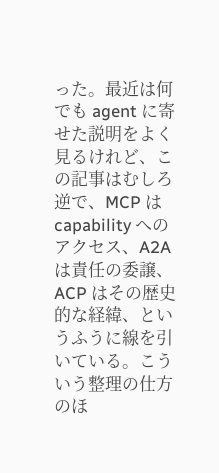った。最近は何でも agent に寄せた説明をよく見るけれど、この記事はむしろ逆で、MCP は capability へのアクセス、A2A は責任の委譲、ACP はその歴史的な経緯、というふうに線を引いている。こういう整理の仕方のほ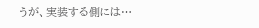うが、実装する側には…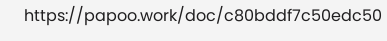https://papoo.work/doc/c80bddf7c50edc50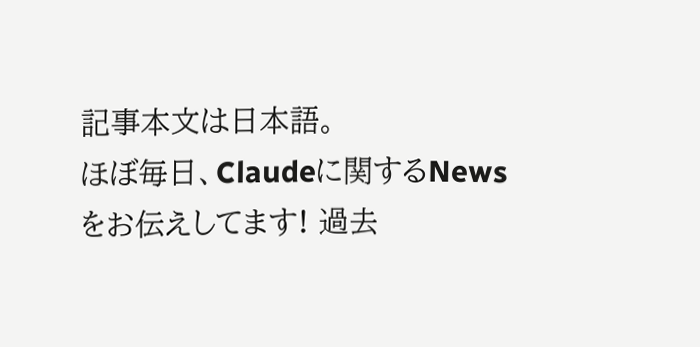記事本文は日本語。
ほぼ毎日、Claudeに関するNewsをお伝えしてます! 過去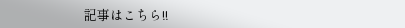記事はこちら!!